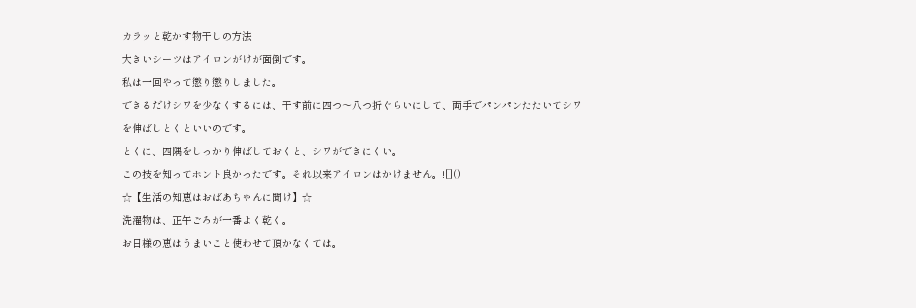カラッと乾かす物干しの方法
大きいシーツはアイロンがけが面倒です。
私は一回やって懲り懲りしました。
できるだけシワを少なくするには、干す前に四つ〜八つ折ぐらいにして、両手でパンパンたたいてシワを伸ばしとくといいのです。
とくに、四隅をしっかり伸ばしておくと、シワができにくい。
この技を知ってホント良かったです。それ以来アイロンはかけません。![]()
☆【生活の知恵はおばあちゃんに聞け】☆
洗濯物は、正午ごろが一番よく乾く。
お日様の恵はうまいこと使わせて頂かなくては。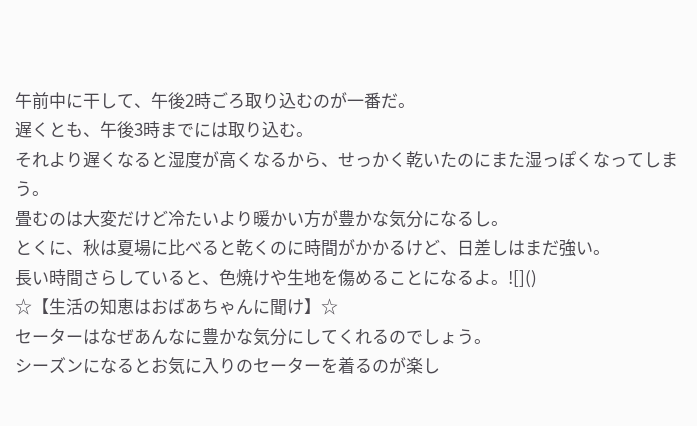午前中に干して、午後2時ごろ取り込むのが一番だ。
遅くとも、午後3時までには取り込む。
それより遅くなると湿度が高くなるから、せっかく乾いたのにまた湿っぽくなってしまう。
畳むのは大変だけど冷たいより暖かい方が豊かな気分になるし。
とくに、秋は夏場に比べると乾くのに時間がかかるけど、日差しはまだ強い。
長い時間さらしていると、色焼けや生地を傷めることになるよ。![]()
☆【生活の知恵はおばあちゃんに聞け】☆
セーターはなぜあんなに豊かな気分にしてくれるのでしょう。
シーズンになるとお気に入りのセーターを着るのが楽し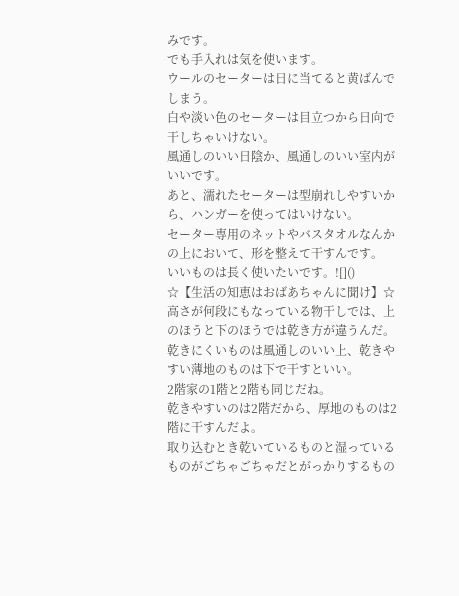みです。
でも手入れは気を使います。
ウールのセーターは日に当てると黄ばんでしまう。
白や淡い色のセーターは目立つから日向で干しちゃいけない。
風通しのいい日陰か、風通しのいい室内がいいです。
あと、濡れたセーターは型崩れしやすいから、ハンガーを使ってはいけない。
セーター専用のネットやバスタオルなんかの上において、形を整えて干すんです。
いいものは長く使いたいです。![]()
☆【生活の知恵はおばあちゃんに聞け】☆
高さが何段にもなっている物干しでは、上のほうと下のほうでは乾き方が違うんだ。
乾きにくいものは風通しのいい上、乾きやすい薄地のものは下で干すといい。
2階家の1階と2階も同じだね。
乾きやすいのは2階だから、厚地のものは2階に干すんだよ。
取り込むとき乾いているものと湿っているものがごちゃごちゃだとがっかりするもの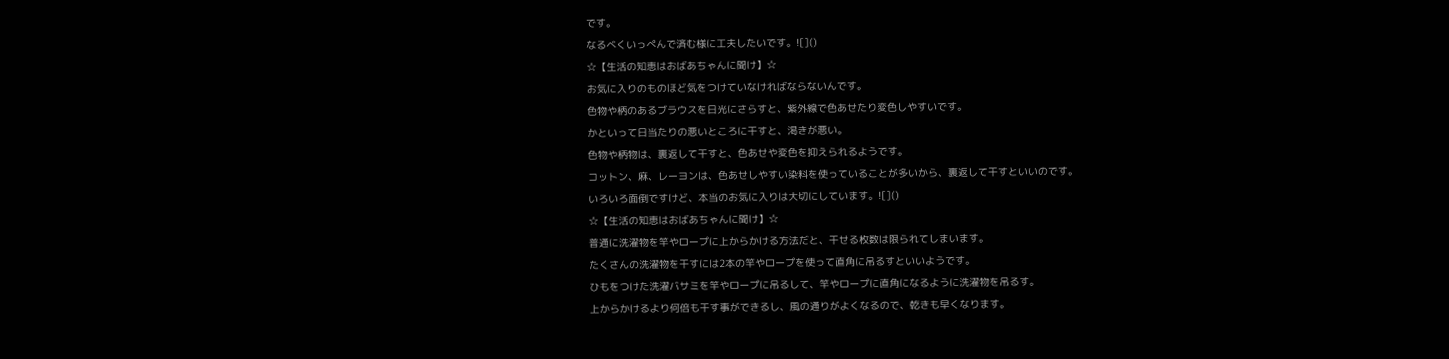です。
なるべくいっぺんで済む様に工夫したいです。![]()
☆【生活の知恵はおばあちゃんに聞け】☆
お気に入りのものほど気をつけていなければならないんです。
色物や柄のあるブラウスを日光にさらすと、紫外線で色あせたり変色しやすいです。
かといって日当たりの悪いところに干すと、渇きが悪い。
色物や柄物は、裏返して干すと、色あせや変色を抑えられるようです。
コットン、麻、レーヨンは、色あせしやすい染料を使っていることが多いから、裏返して干すといいのです。
いろいろ面倒ですけど、本当のお気に入りは大切にしています。![]()
☆【生活の知恵はおばあちゃんに聞け】☆
普通に洗濯物を竿やロープに上からかける方法だと、干せる枚数は限られてしまいます。
たくさんの洗濯物を干すには2本の竿やロープを使って直角に吊るすといいようです。
ひもをつけた洗濯バサミを竿やロープに吊るして、竿やロープに直角になるように洗濯物を吊るす。
上からかけるより何倍も干す事ができるし、風の通りがよくなるので、乾きも早くなります。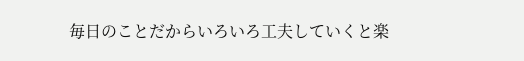毎日のことだからいろいろ工夫していくと楽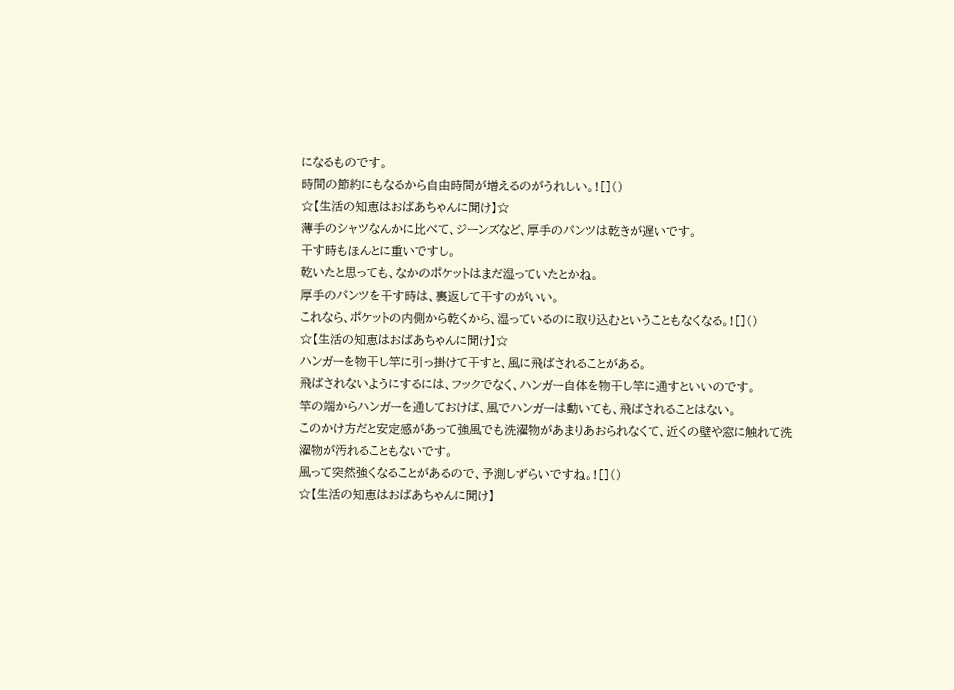になるものです。
時間の節約にもなるから自由時間が増えるのがうれしい。![]()
☆【生活の知恵はおばあちゃんに聞け】☆
薄手のシャツなんかに比べて、ジーンズなど、厚手のパンツは乾きが遅いです。
干す時もほんとに重いですし。
乾いたと思っても、なかのポケットはまだ湿っていたとかね。
厚手のパンツを干す時は、裏返して干すのがいい。
これなら、ポケットの内側から乾くから、湿っているのに取り込むということもなくなる。![]()
☆【生活の知恵はおばあちゃんに聞け】☆
ハンガーを物干し竿に引っ掛けて干すと、風に飛ばされることがある。
飛ばされないようにするには、フックでなく、ハンガー自体を物干し竿に通すといいのです。
竿の端からハンガーを通しておけば、風でハンガーは動いても、飛ばされることはない。
このかけ方だと安定感があって強風でも洗濯物があまりあおられなくて、近くの壁や窓に触れて洗濯物が汚れることもないです。
風って突然強くなることがあるので、予測しずらいですね。![]()
☆【生活の知恵はおばあちゃんに聞け】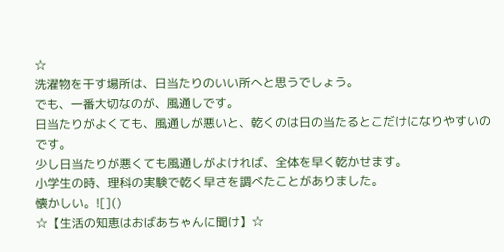☆
洗濯物を干す場所は、日当たりのいい所へと思うでしょう。
でも、一番大切なのが、風通しです。
日当たりがよくても、風通しが悪いと、乾くのは日の当たるとこだけになりやすいのです。
少し日当たりが悪くても風通しがよければ、全体を早く乾かせます。
小学生の時、理科の実験で乾く早さを調べたことがありました。
懐かしい。![]()
☆【生活の知恵はおばあちゃんに聞け】☆